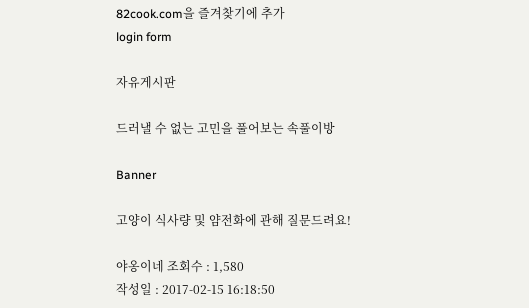82cook.com을 즐겨찾기에 추가
login form

자유게시판

드러낼 수 없는 고민을 풀어보는 속풀이방

Banner

고양이 식사량 및 얌전화에 관해 질문드려요!

야옹이네 조회수 : 1,580
작성일 : 2017-02-15 16:18:50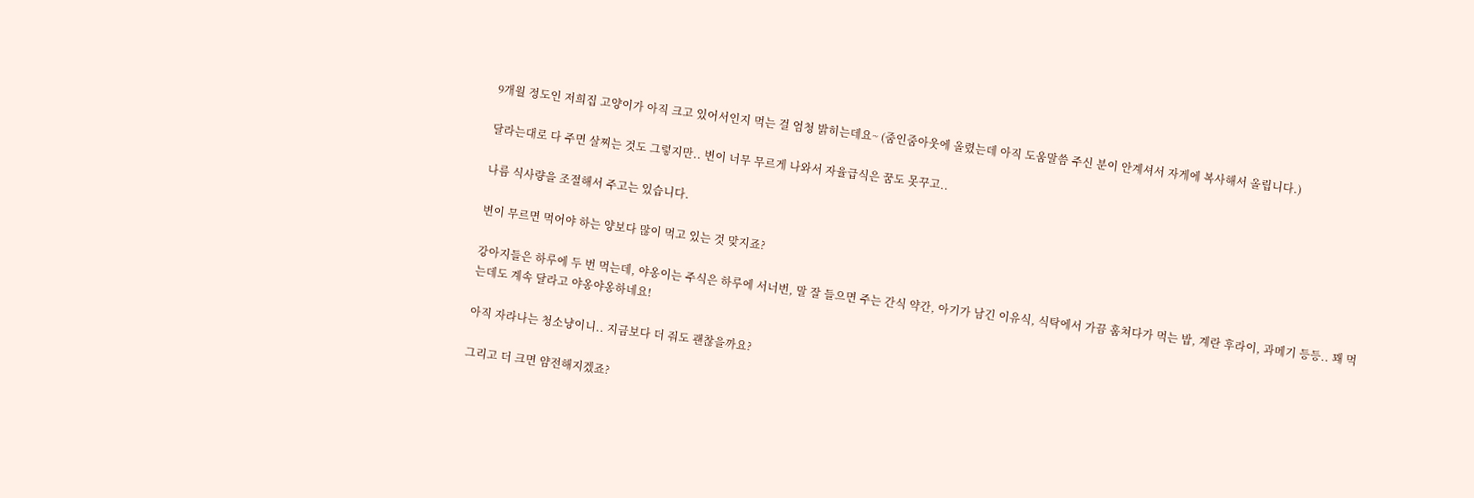9개월 정도인 저희집 고양이가 아직 크고 있어서인지 먹는 걸 엄청 밝히는데요~ (줌인줌아웃에 올렸는데 아직 도움말씀 주신 분이 안계셔서 자게에 복사해서 올립니다.)

달라는대로 다 주면 살찌는 것도 그렇지만.. 변이 너무 무르게 나와서 자율급식은 꿈도 못꾸고..

나름 식사량을 조절해서 주고는 있습니다.

변이 무르면 먹어야 하는 양보다 많이 먹고 있는 것 맞지죠?

강아지들은 하루에 두 번 먹는데, 야옹이는 주식은 하루에 서너번, 말 잘 들으면 주는 간식 약간, 아기가 남긴 이유식, 식탁에서 가끔 훔쳐다가 먹는 밥, 계란 후라이, 과메기 등등.. 꽤 먹는데도 계속 달라고 야옹야옹하네요!

아직 자라나는 청소냥이니.. 지금보다 더 줘도 괜찮을까요?

그리고 더 크면 얌전해지겠죠?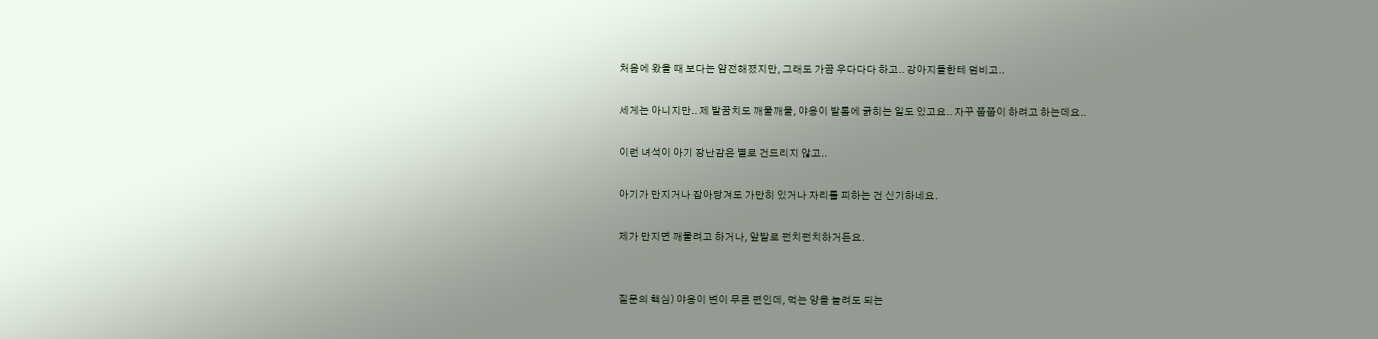처음에 왔을 때 보다는 얌전해졌지만, 그래도 가끔 우다다다 하고.. 강아지들한테 덤비고..

세게는 아니지만.. 제 발꿈치도 깨물깨물, 야옹이 발톱에 긁히는 일도 있고요.. 자꾸 쭙쭙이 하려고 하는데요..

이런 녀석이 아기 장난감은 별로 건드리지 않고..

아기가 만지거나 잡아당겨도 가만히 있거나 자리를 피하는 건 신기하네요.

제가 만지면 깨물려고 하거나, 앞발로 펀치펀치하거든요.


질문의 핵심) 야옹이 변이 무른 편인데, 먹는 양을 늘려도 되는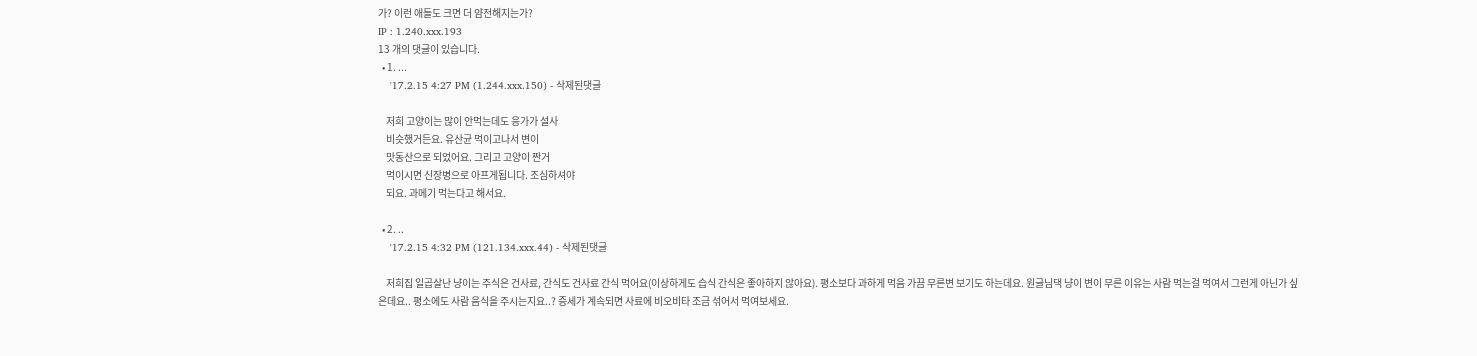가? 이런 애들도 크면 더 얌전해지는가?
IP : 1.240.xxx.193
13 개의 댓글이 있습니다.
  • 1. ...
    '17.2.15 4:27 PM (1.244.xxx.150) - 삭제된댓글

    저희 고양이는 많이 안먹는데도 응가가 설사
    비슷했거든요. 유산균 먹이고나서 변이
    맛동산으로 되었어요. 그리고 고양이 짠거
    먹이시면 신장병으로 아프게됩니다. 조심하셔야
    되요. 과메기 먹는다고 해서요.

  • 2. ..
    '17.2.15 4:32 PM (121.134.xxx.44) - 삭제된댓글

    저희집 일곱살난 냥이는 주식은 건사료, 간식도 건사료 간식 먹어요(이상하게도 습식 간식은 좋아하지 않아요). 평소보다 과하게 먹음 가끔 무른변 보기도 하는데요. 원글님댁 냥이 변이 무른 이유는 사람 먹는걸 먹여서 그런게 아닌가 싶은데요.. 평소에도 사람 음식을 주시는지요..? 증세가 계속되면 사료에 비오비타 조금 섞어서 먹여보세요.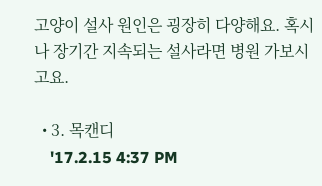고양이 설사 원인은 굉장히 다양해요. 혹시나 장기간 지속되는 설사라면 병원 가보시고요.

  • 3. 목캔디
    '17.2.15 4:37 PM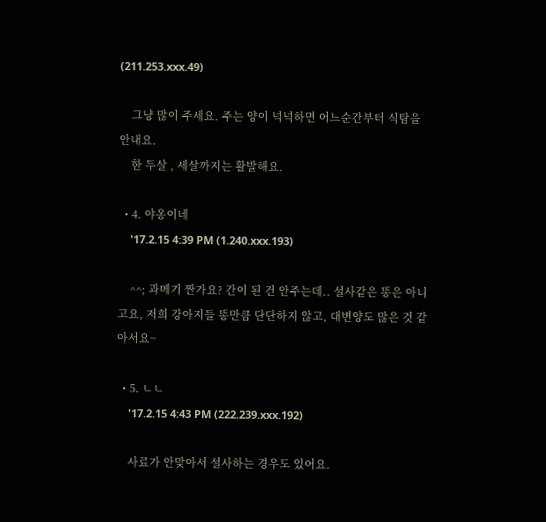(211.253.xxx.49)

    그냥 많이 주세요. 주는 양이 넉넉하면 어느순간부터 식탐을 안내요.
    한 두살 , 세살까지는 활발해요.

  • 4. 야옹이네
    '17.2.15 4:39 PM (1.240.xxx.193)

    ^^; 과메기 짠가요? 간이 된 건 안주는데.. 설사같은 똥은 아니고요, 저희 강아지들 똥만큼 단단하지 않고, 대변양도 많은 것 같아서요~

  • 5. ㄴㄴ
    '17.2.15 4:43 PM (222.239.xxx.192)

    사료가 안맞아서 설사하는 경우도 있어요.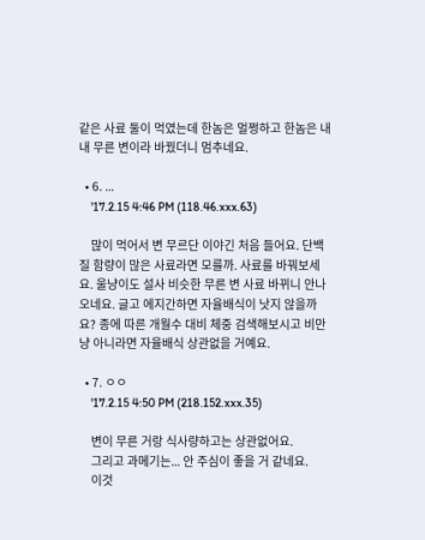같은 사료 둘이 먹였는데 한놈은 멀쩡하고 한놈은 내내 무른 변이라 바꿨더니 멈추네요.

  • 6. ...
    '17.2.15 4:46 PM (118.46.xxx.63)

    많이 먹어서 변 무르단 이야긴 처음 들어요. 단백질 함량이 많은 사료라면 모를까. 사료를 바꿔보세요. 울냥이도 설사 비슷한 무른 변 사료 바뀌니 안나오네요. 글고 에지간하면 자율배식이 낫지 않을까요? 종에 따른 개월수 대비 체중 검색해보시고 비만냥 아니라면 자율배식 상관없을 거예요.

  • 7. ㅇㅇ
    '17.2.15 4:50 PM (218.152.xxx.35)

    변이 무른 거랑 식사량하고는 상관없어요.
    그리고 과메기는... 안 주심이 좋을 거 같네요.
    이것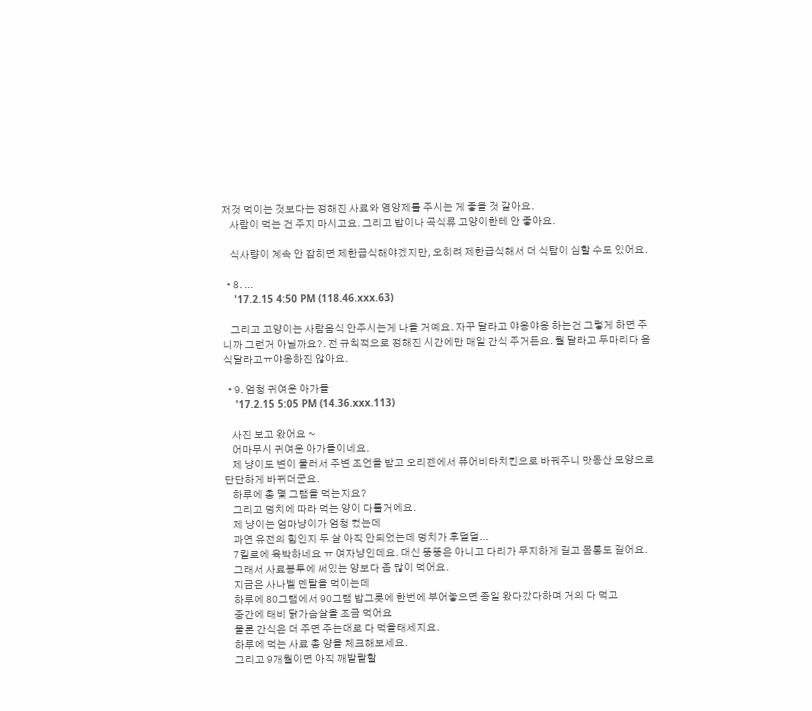저것 먹이는 것보다는 정해진 사료와 영양제를 주시는 게 좋을 것 같아요.
    사람이 먹는 건 주지 마시고요. 그리고 밥이나 곡식류 고양이한테 안 좋아요.

    식사량이 계속 안 잡히면 제한급식해야겠지만, 오히려 제한급식해서 더 식탐이 심할 수도 있어요.

  • 8. ...
    '17.2.15 4:50 PM (118.46.xxx.63)

    그리고 고양이는 사람음식 안주시는게 나을 거예요. 자꾸 달라고 야옹야옹 하는건 그렇게 하면 주니까 그런거 아닐까요?. 전 규칙적으로 정해진 시간에만 매일 간식 주거든요. 뭘 달라고 두마리다 음식달라고ㅠ야옹하진 않아요.

  • 9. 엄청 귀여운 아가들
    '17.2.15 5:05 PM (14.36.xxx.113)

    사진 보고 왔어요 ~
    어마무시 귀여운 아가들이네요.
    제 냥이도 변이 물러서 주변 조언을 받고 오리젠에서 퓨어비타치킨으로 바꿔주니 맛동산 모양으로 단단하게 바뀌더군요.
    하루에 총 몇 그램을 먹는지요?
    그리고 덩치에 따라 먹는 양이 다를거에요.
    제 냥이는 엄마냥이가 엄청 컸는데
    과연 유전의 힘인지 두 살 아직 안되었는데 덩치가 후덜덜...
    7킬로에 육박하네요 ㅠ 여자냥인데요. 대신 뚱뚱은 아니고 다리가 무지하게 길고 몸통도 길어요.
    그래서 사료봉투에 써있는 양보다 좀 많이 먹어요.
    지금은 사나벨 덴탈을 먹이는데
    하루에 80그램에서 90그램 밥그릇에 한번에 부어놓으면 종일 왔다갔다하며 거의 다 먹고
    중간에 태비 닭가슴살을 조금 먹어요
    물론 간식은 더 주면 주는대로 다 먹을태세지요.
    하루에 먹는 사료 총 양을 체크해보세요.
    그리고 9개월이면 아직 깨발랄할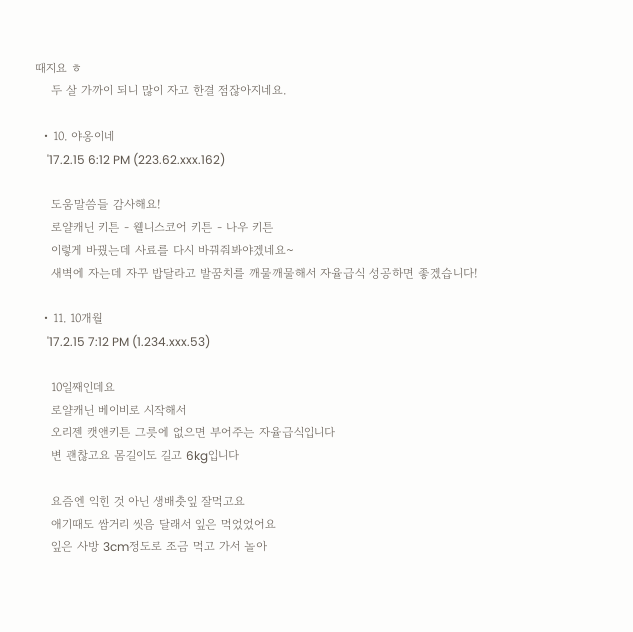때지요 ㅎ
    두 살 가까이 되니 많이 자고 한결 점잖아지네요.

  • 10. 야옹이네
    '17.2.15 6:12 PM (223.62.xxx.162)

    도움말씀들 감사해요!
    로얄캐닌 키튼 - 웰니스코어 키튼 - 나우 키튼
    이렇게 바꿨는데 사료를 다시 바꿔줘봐야겠네요~
    새벽에 자는데 자꾸 밥달라고 발꿈치를 깨물깨물해서 자율급식 성공하면 좋겠습니다!

  • 11. 10개월
    '17.2.15 7:12 PM (1.234.xxx.53)

    10일째인데요
    로얄캐닌 베이비로 시작해서
    오리젠 캣앤키튼 그릇에 없으면 부어주는 자율급식입니다
    변 괜찮고요 몸길이도 길고 6kg입니다

    요즘엔 익힌 것 아닌 생배춧잎 잘먹고요
    애기때도 쌈거리 씻음 달래서 잎은 먹었었어요
    잎은 사방 3cm정도로 조금 먹고 가서 놀아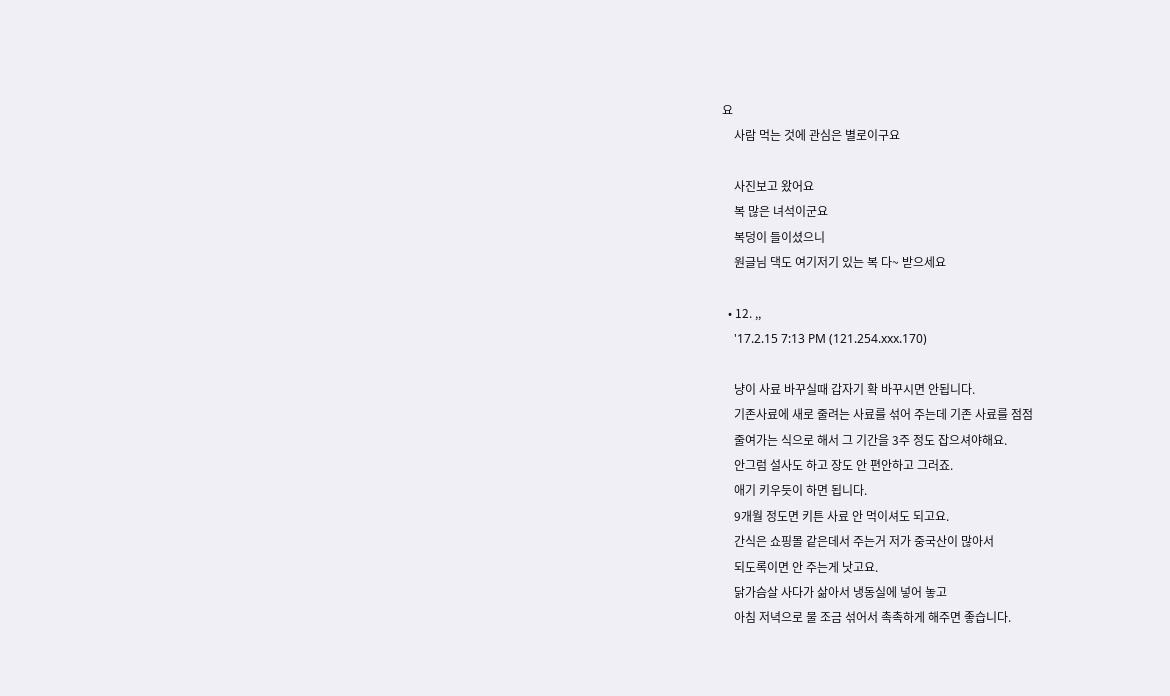요
    사람 먹는 것에 관심은 별로이구요

    사진보고 왔어요
    복 많은 녀석이군요
    복덩이 들이셨으니
    원글님 댁도 여기저기 있는 복 다~ 받으세요

  • 12. ,,
    '17.2.15 7:13 PM (121.254.xxx.170)

    냥이 사료 바꾸실때 갑자기 확 바꾸시면 안됩니다.
    기존사료에 새로 줄려는 사료를 섞어 주는데 기존 사료를 점점
    줄여가는 식으로 해서 그 기간을 3주 정도 잡으셔야해요.
    안그럼 설사도 하고 장도 안 편안하고 그러죠.
    애기 키우듯이 하면 됩니다.
    9개월 정도면 키튼 사료 안 먹이셔도 되고요.
    간식은 쇼핑몰 같은데서 주는거 저가 중국산이 많아서
    되도록이면 안 주는게 낫고요.
    닭가슴살 사다가 삶아서 냉동실에 넣어 놓고
    아침 저녁으로 물 조금 섞어서 촉촉하게 해주면 좋습니다.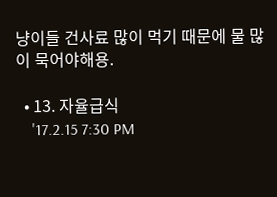냥이들 건사료 많이 먹기 때문에 물 많이 묵어야해용.

  • 13. 자율급식
    '17.2.15 7:30 PM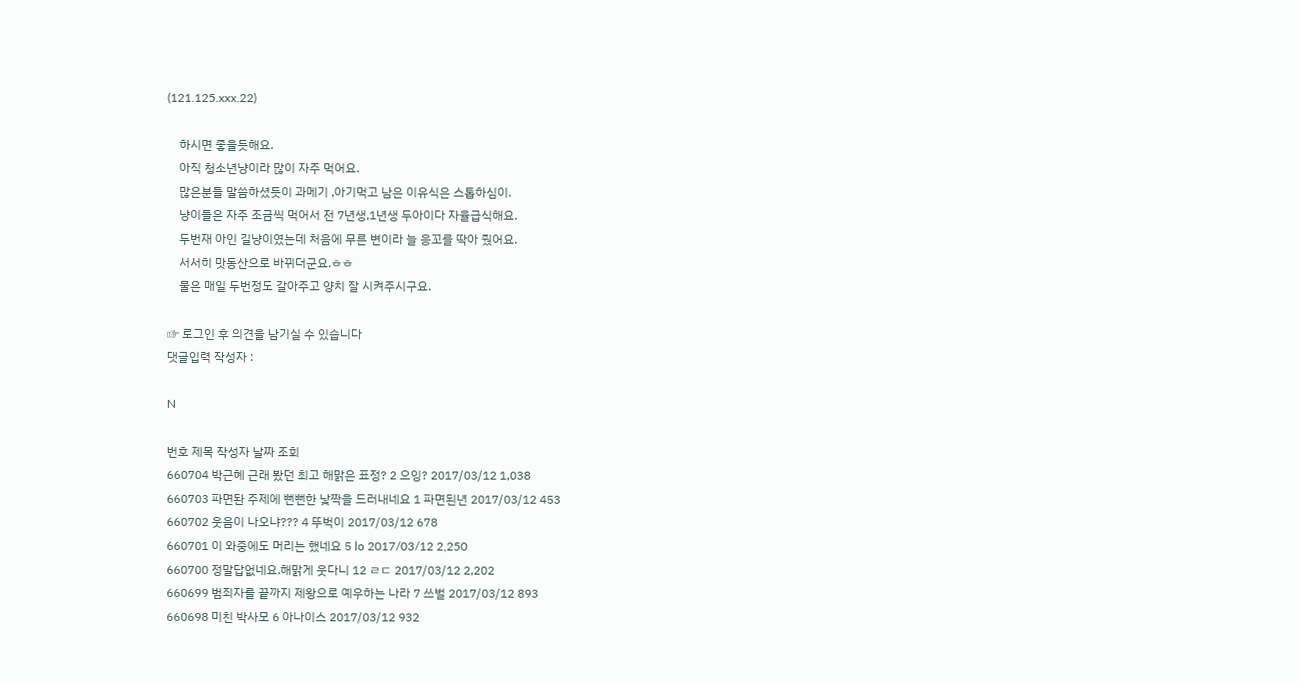(121.125.xxx.22)

    하시면 좋을듯해요.
    아직 청소년냥이라 많이 자주 먹어요.
    많은분들 말씀하셨듯이 과메기 ,아기먹고 남은 이유식은 스톱하심이.
    냥이들은 자주 조금씩 먹어서 전 7년생,1년생 두아이다 자율급식해요.
    두번재 아인 길냥이였는데 처음에 무른 변이라 늘 응꼬를 딱아 줬어요.
    서서히 맛동산으로 바뀌더군요.ㅎㅎ
    물은 매일 두번정도 갈아주고 양치 잘 시켜주시구요.

☞ 로그인 후 의견을 남기실 수 있습니다
댓글입력 작성자 :

N

번호 제목 작성자 날짜 조회
660704 박근혜 근래 봤던 최고 해맑은 표정? 2 으잉? 2017/03/12 1,038
660703 파면돤 주제에 뻔뻔한 낯짝을 드러내네요 1 파면된년 2017/03/12 453
660702 웃음이 나오냐??? 4 뚜벅이 2017/03/12 678
660701 이 와중에도 머리는 했네요 5 lo 2017/03/12 2,250
660700 정말답없네요.해맑게 웃다니 12 ㄹㄷ 2017/03/12 2,202
660699 범죄자를 끝까지 제왕으로 예우하는 나라 7 쓰벌 2017/03/12 893
660698 미친 박사모 6 아나이스 2017/03/12 932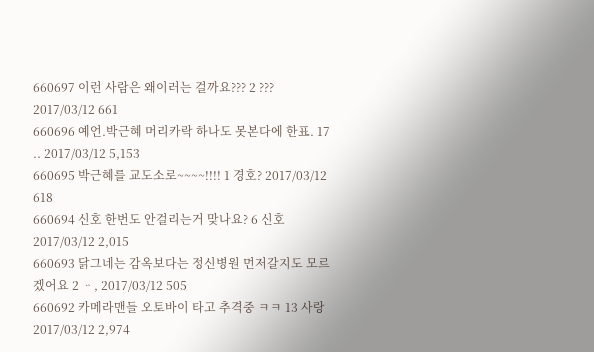660697 이런 사람은 왜이러는 걸까요??? 2 ??? 2017/03/12 661
660696 예언.박근혜 머리카락 하나도 못본다에 한표. 17 .. 2017/03/12 5,153
660695 박근혜를 교도소로~~~~!!!! 1 경호? 2017/03/12 618
660694 신호 한번도 안걸리는거 맞나요? 6 신호 2017/03/12 2,015
660693 닭그네는 감옥보다는 정신병원 먼저갈지도 모르겠어요 2 ᆢ, 2017/03/12 505
660692 카메라맨들 오토바이 타고 추격중 ㅋㅋ 13 사랑 2017/03/12 2,974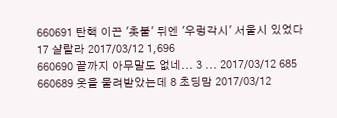660691 탄핵 이끈 '촛불' 뒤엔 '우렁각시' 서울시 있었다 17 샬랄라 2017/03/12 1,696
660690 끝까지 아무말도 없네... 3 ... 2017/03/12 685
660689 옷을 물려받았는데 8 초딩맘 2017/03/12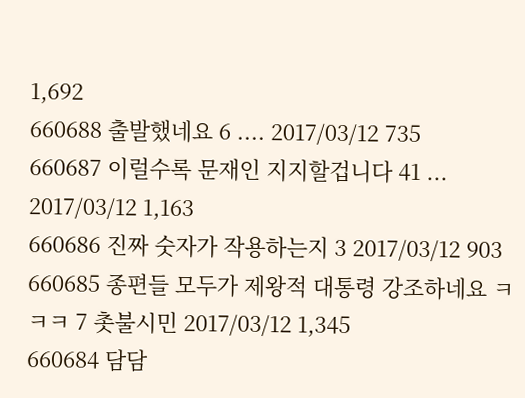1,692
660688 출발했네요 6 .... 2017/03/12 735
660687 이럴수록 문재인 지지할겁니다 41 ... 2017/03/12 1,163
660686 진짜 숫자가 작용하는지 3 2017/03/12 903
660685 종편들 모두가 제왕적 대통령 강조하네요 ㅋㅋㅋ 7 촛불시민 2017/03/12 1,345
660684 담담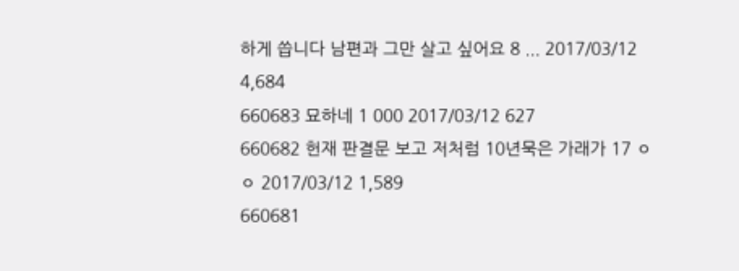하게 씁니다 남편과 그만 살고 싶어요 8 ... 2017/03/12 4,684
660683 묘하네 1 000 2017/03/12 627
660682 헌재 판결문 보고 저처럼 10년묵은 가래가 17 ㅇㅇ 2017/03/12 1,589
660681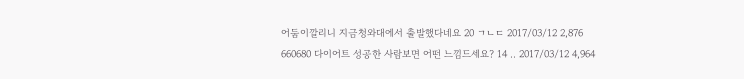어둠이깔리니 지금청와대에서 출발했다네요 20 ㄱㄴㄷ 2017/03/12 2,876
660680 다이어트 성공한 사람보면 어떤 느낌드세요? 14 .. 2017/03/12 4,964